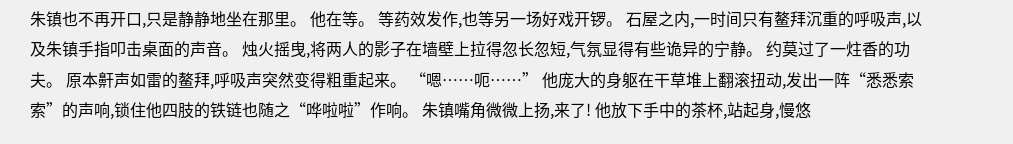朱镇也不再开口,只是静静地坐在那里。 他在等。 等药效发作,也等另一场好戏开锣。 石屋之内,一时间只有鳌拜沉重的呼吸声,以及朱镇手指叩击桌面的声音。 烛火摇曳,将两人的影子在墙壁上拉得忽长忽短,气氛显得有些诡异的宁静。 约莫过了一炷香的功夫。 原本鼾声如雷的鳌拜,呼吸声突然变得粗重起来。 “嗯……呃……” 他庞大的身躯在干草堆上翻滚扭动,发出一阵“悉悉索索”的声响,锁住他四肢的铁链也随之“哗啦啦”作响。 朱镇嘴角微微上扬,来了! 他放下手中的茶杯,站起身,慢悠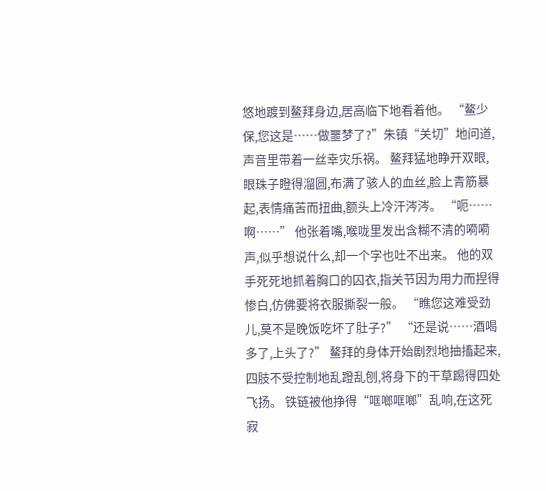悠地踱到鳌拜身边,居高临下地看着他。 “鳌少保,您这是……做噩梦了?”朱镇“关切”地问道,声音里带着一丝幸灾乐祸。 鳌拜猛地睁开双眼,眼珠子瞪得溜圆,布满了骇人的血丝,脸上青筋暴起,表情痛苦而扭曲,额头上冷汗涔涔。 “呃……啊……” 他张着嘴,喉咙里发出含糊不清的嗬嗬声,似乎想说什么,却一个字也吐不出来。 他的双手死死地抓着胸口的囚衣,指关节因为用力而捏得惨白,仿佛要将衣服撕裂一般。 “瞧您这难受劲儿,莫不是晚饭吃坏了肚子?” “还是说……酒喝多了,上头了?” 鳌拜的身体开始剧烈地抽搐起来,四肢不受控制地乱蹬乱刨,将身下的干草踢得四处飞扬。 铁链被他挣得“哐啷哐啷”乱响,在这死寂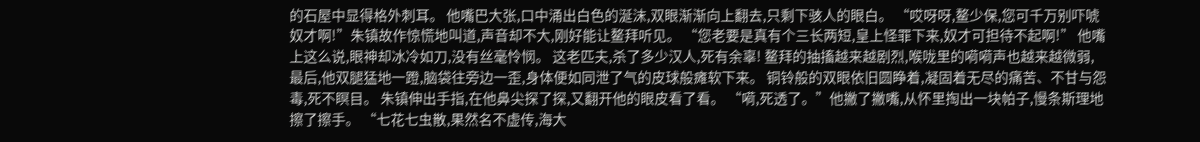的石屋中显得格外刺耳。 他嘴巴大张,口中涌出白色的涎沫,双眼渐渐向上翻去,只剩下骇人的眼白。 “哎呀呀,鳌少保,您可千万别吓唬奴才啊!”朱镇故作惊慌地叫道,声音却不大,刚好能让鳌拜听见。 “您老要是真有个三长两短,皇上怪罪下来,奴才可担待不起啊!” 他嘴上这么说,眼神却冰冷如刀,没有丝毫怜悯。 这老匹夫,杀了多少汉人,死有余辜! 鳌拜的抽搐越来越剧烈,喉咙里的嗬嗬声也越来越微弱,最后,他双腿猛地一蹬,脑袋往旁边一歪,身体便如同泄了气的皮球般瘫软下来。 铜铃般的双眼依旧圆睁着,凝固着无尽的痛苦、不甘与怨毒,死不瞑目。 朱镇伸出手指,在他鼻尖探了探,又翻开他的眼皮看了看。 “嗬,死透了。”他撇了撇嘴,从怀里掏出一块帕子,慢条斯理地擦了擦手。 “七花七虫散,果然名不虚传,海大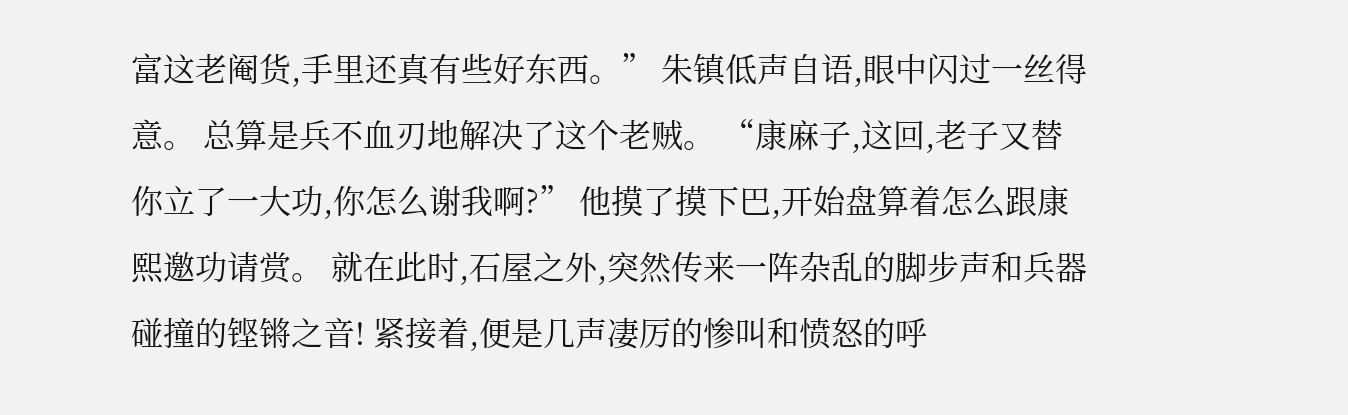富这老阉货,手里还真有些好东西。” 朱镇低声自语,眼中闪过一丝得意。 总算是兵不血刃地解决了这个老贼。 “康麻子,这回,老子又替你立了一大功,你怎么谢我啊?” 他摸了摸下巴,开始盘算着怎么跟康熙邀功请赏。 就在此时,石屋之外,突然传来一阵杂乱的脚步声和兵器碰撞的铿锵之音! 紧接着,便是几声凄厉的惨叫和愤怒的呼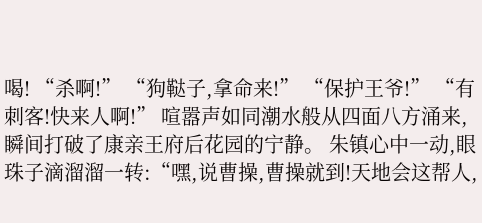喝! “杀啊!” “狗鞑子,拿命来!” “保护王爷!” “有刺客!快来人啊!” 喧嚣声如同潮水般从四面八方涌来,瞬间打破了康亲王府后花园的宁静。 朱镇心中一动,眼珠子滴溜溜一转:“嘿,说曹操,曹操就到!天地会这帮人,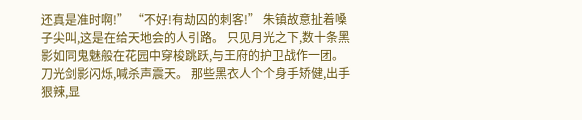还真是准时啊!” “不好!有劫囚的刺客!” 朱镇故意扯着嗓子尖叫,这是在给天地会的人引路。 只见月光之下,数十条黑影如同鬼魅般在花园中穿梭跳跃,与王府的护卫战作一团。 刀光剑影闪烁,喊杀声震天。 那些黑衣人个个身手矫健,出手狠辣,显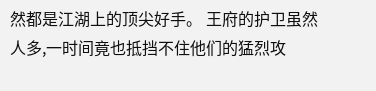然都是江湖上的顶尖好手。 王府的护卫虽然人多,一时间竟也抵挡不住他们的猛烈攻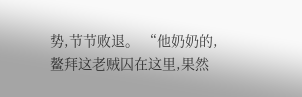势,节节败退。 “他奶奶的,鳌拜这老贼囚在这里,果然